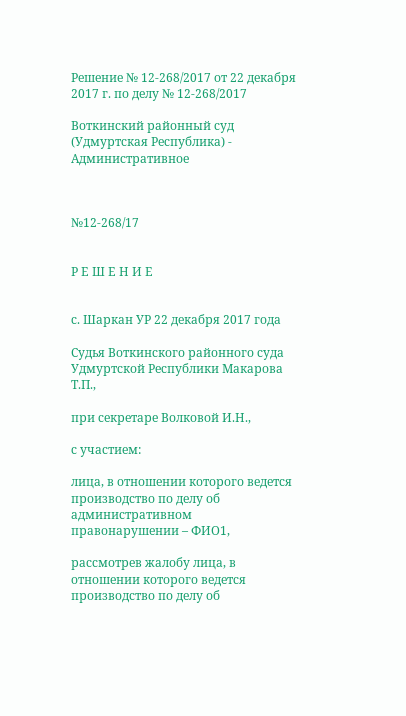Решение № 12-268/2017 от 22 декабря 2017 г. по делу № 12-268/2017

Воткинский районный суд (Удмуртская Республика) - Административное



№12-268/17


Р Е Ш Е Н И Е


с. Шаркан УР 22 декабря 2017 года

Судья Воткинского районного суда Удмуртской Республики Макарова Т.П.,

при секретаре Волковой И.Н.,

с участием:

лица, в отношении которого ведется производство по делу об административном правонарушении – ФИО1,

рассмотрев жалобу лица, в отношении которого ведется производство по делу об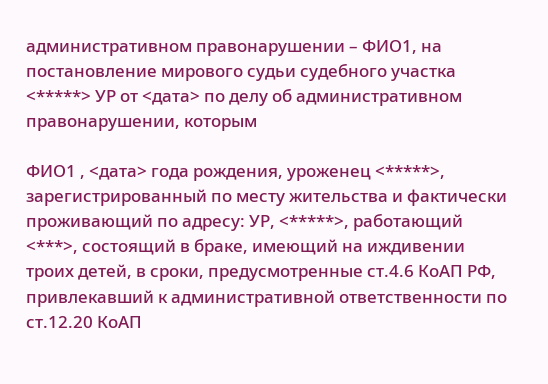административном правонарушении – ФИО1, на постановление мирового судьи судебного участка <*****> УР от <дата> по делу об административном правонарушении, которым

ФИО1 , <дата> года рождения, уроженец <*****>, зарегистрированный по месту жительства и фактически проживающий по адресу: УР, <*****>, работающий <***>, состоящий в браке, имеющий на иждивении троих детей, в сроки, предусмотренные ст.4.6 КоАП РФ, привлекавший к административной ответственности по ст.12.20 КоАП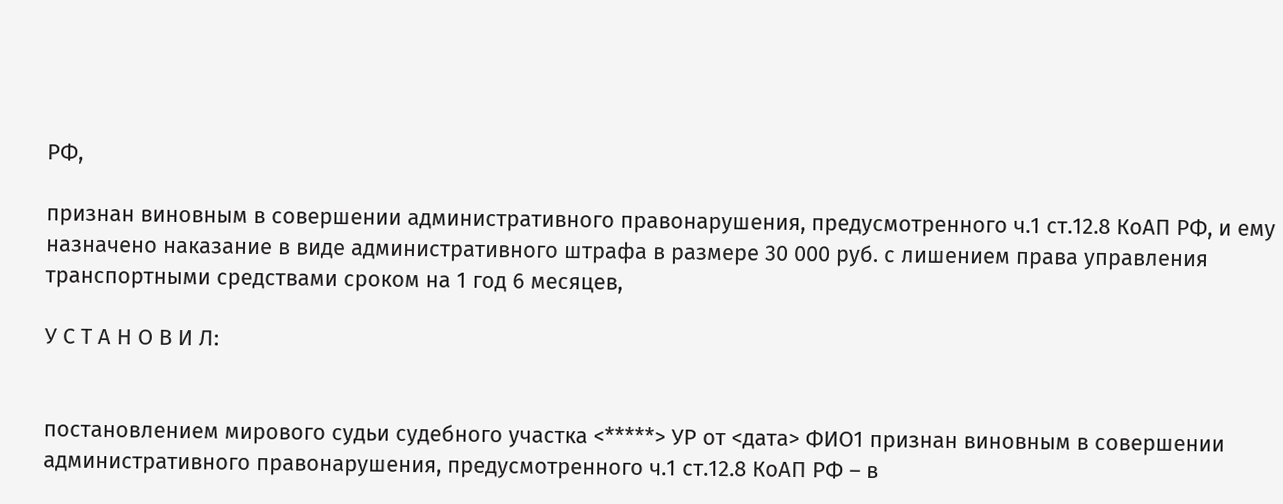РФ,

признан виновным в совершении административного правонарушения, предусмотренного ч.1 ст.12.8 КоАП РФ, и ему назначено наказание в виде административного штрафа в размере 30 000 руб. с лишением права управления транспортными средствами сроком на 1 год 6 месяцев,

У С Т А Н О В И Л:


постановлением мирового судьи судебного участка <*****> УР от <дата> ФИО1 признан виновным в совершении административного правонарушения, предусмотренного ч.1 ст.12.8 КоАП РФ – в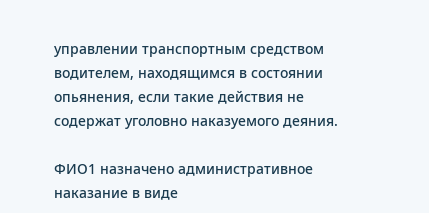управлении транспортным средством водителем, находящимся в состоянии опьянения, если такие действия не содержат уголовно наказуемого деяния.

ФИО1 назначено административное наказание в виде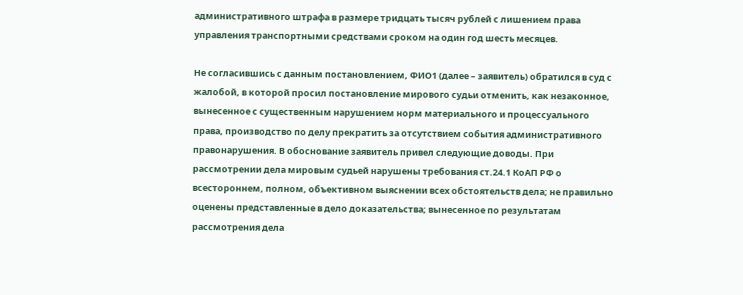административного штрафа в размере тридцать тысяч рублей с лишением права управления транспортными средствами сроком на один год шесть месяцев.

Не согласившись с данным постановлением, ФИО1 (далее – заявитель) обратился в суд с жалобой, в которой просил постановление мирового судьи отменить, как незаконное, вынесенное с существенным нарушением норм материального и процессуального права, производство по делу прекратить за отсутствием события административного правонарушения. В обоснование заявитель привел следующие доводы. При рассмотрении дела мировым судьей нарушены требования ст.24.1 КоАП РФ о всестороннем, полном, объективном выяснении всех обстоятельств дела; не правильно оценены представленные в дело доказательства; вынесенное по результатам рассмотрения дела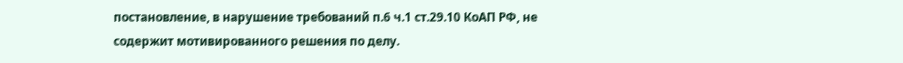постановление, в нарушение требований п.6 ч.1 ст.29.10 КоАП РФ, не содержит мотивированного решения по делу.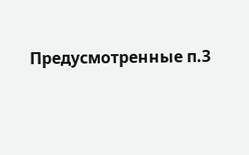Предусмотренные п.3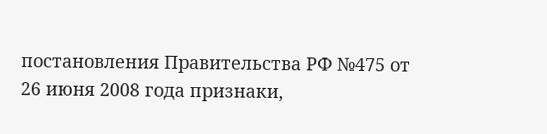постановления Правительства РФ №475 от 26 июня 2008 года признаки,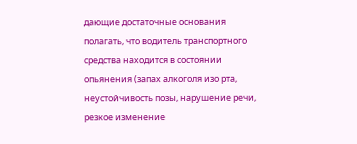дающие достаточные основания полагать, что водитель транспортного средства находится в состоянии опьянения (запах алкоголя изо рта, неустойчивость позы, нарушение речи, резкое изменение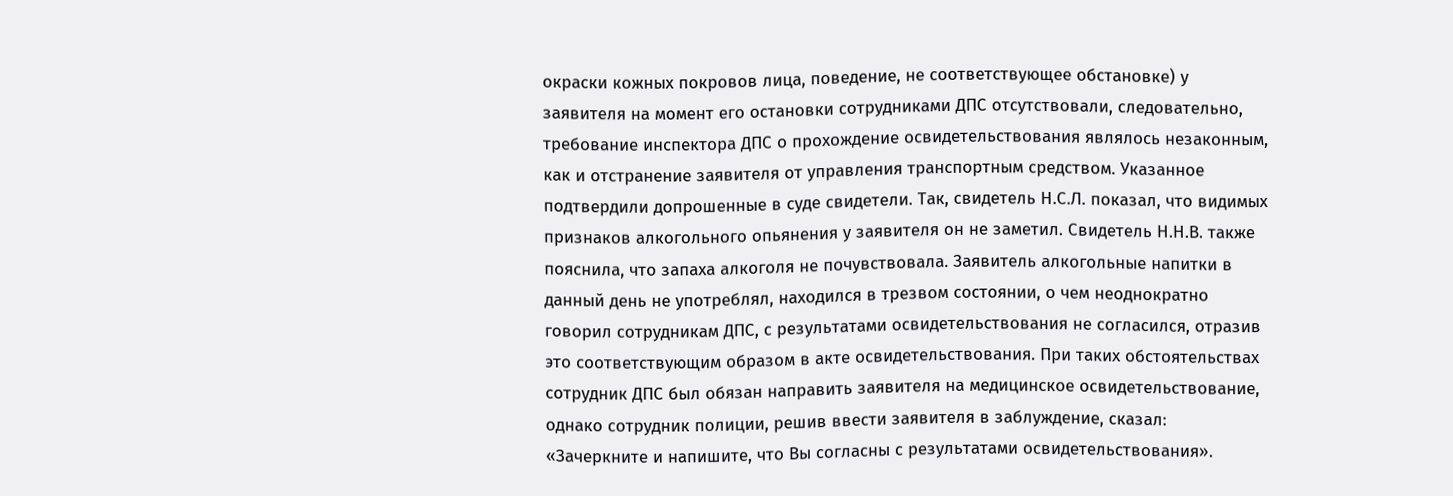окраски кожных покровов лица, поведение, не соответствующее обстановке) у заявителя на момент его остановки сотрудниками ДПС отсутствовали, следовательно, требование инспектора ДПС о прохождение освидетельствования являлось незаконным, как и отстранение заявителя от управления транспортным средством. Указанное подтвердили допрошенные в суде свидетели. Так, свидетель Н.С.Л. показал, что видимых признаков алкогольного опьянения у заявителя он не заметил. Свидетель Н.Н.В. также пояснила, что запаха алкоголя не почувствовала. Заявитель алкогольные напитки в данный день не употреблял, находился в трезвом состоянии, о чем неоднократно говорил сотрудникам ДПС, с результатами освидетельствования не согласился, отразив это соответствующим образом в акте освидетельствования. При таких обстоятельствах сотрудник ДПС был обязан направить заявителя на медицинское освидетельствование, однако сотрудник полиции, решив ввести заявителя в заблуждение, сказал: «Зачеркните и напишите, что Вы согласны с результатами освидетельствования».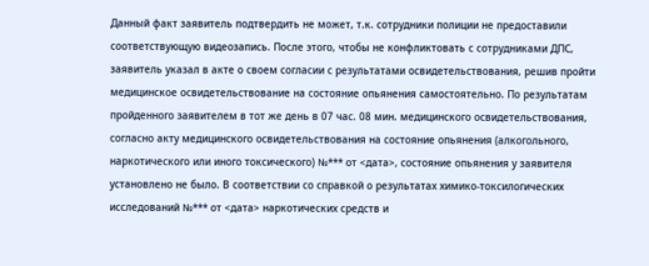Данный факт заявитель подтвердить не может, т.к. сотрудники полиции не предоставили соответствующую видеозапись. После этого, чтобы не конфликтовать с сотрудниками ДПС, заявитель указал в акте о своем согласии с результатами освидетельствования, решив пройти медицинское освидетельствование на состояние опьянения самостоятельно. По результатам пройденного заявителем в тот же день в 07 час. 08 мин. медицинского освидетельствования, согласно акту медицинского освидетельствования на состояние опьянения (алкогольного, наркотического или иного токсического) №*** от <дата>, состояние опьянения у заявителя установлено не было. В соответствии со справкой о результатах химико-токсилогических исследований №*** от <дата> наркотических средств и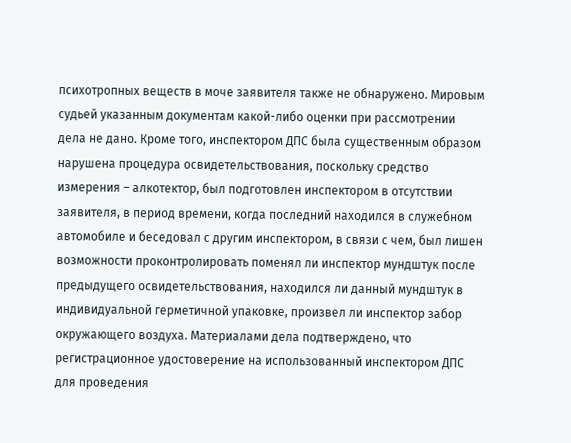психотропных веществ в моче заявителя также не обнаружено. Мировым судьей указанным документам какой-либо оценки при рассмотрении дела не дано. Кроме того, инспектором ДПС была существенным образом нарушена процедура освидетельствования, поскольку средство измерения – алкотектор, был подготовлен инспектором в отсутствии заявителя, в период времени, когда последний находился в служебном автомобиле и беседовал с другим инспектором, в связи с чем, был лишен возможности проконтролировать поменял ли инспектор мундштук после предыдущего освидетельствования, находился ли данный мундштук в индивидуальной герметичной упаковке, произвел ли инспектор забор окружающего воздуха. Материалами дела подтверждено, что регистрационное удостоверение на использованный инспектором ДПС для проведения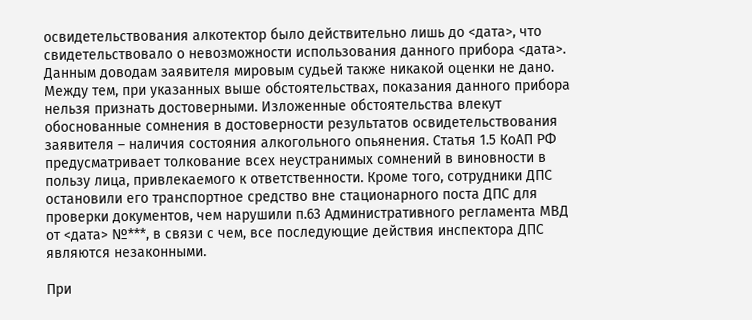освидетельствования алкотектор было действительно лишь до <дата>, что свидетельствовало о невозможности использования данного прибора <дата>. Данным доводам заявителя мировым судьей также никакой оценки не дано. Между тем, при указанных выше обстоятельствах, показания данного прибора нельзя признать достоверными. Изложенные обстоятельства влекут обоснованные сомнения в достоверности результатов освидетельствования заявителя – наличия состояния алкогольного опьянения. Статья 1.5 КоАП РФ предусматривает толкование всех неустранимых сомнений в виновности в пользу лица, привлекаемого к ответственности. Кроме того, сотрудники ДПС остановили его транспортное средство вне стационарного поста ДПС для проверки документов, чем нарушили п.63 Административного регламента МВД от <дата> №***, в связи с чем, все последующие действия инспектора ДПС являются незаконными.

При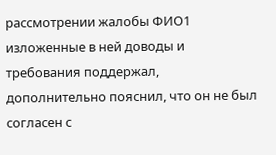рассмотрении жалобы ФИО1 изложенные в ней доводы и требования поддержал, дополнительно пояснил, что он не был согласен с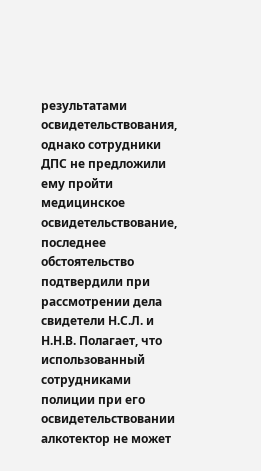результатами освидетельствования, однако сотрудники ДПС не предложили ему пройти медицинское освидетельствование, последнее обстоятельство подтвердили при рассмотрении дела свидетели Н.С.Л. и Н.Н.В. Полагает, что использованный сотрудниками полиции при его освидетельствовании алкотектор не может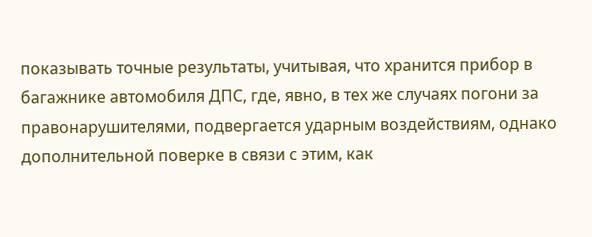показывать точные результаты, учитывая, что хранится прибор в багажнике автомобиля ДПС, где, явно, в тех же случаях погони за правонарушителями, подвергается ударным воздействиям, однако дополнительной поверке в связи с этим, как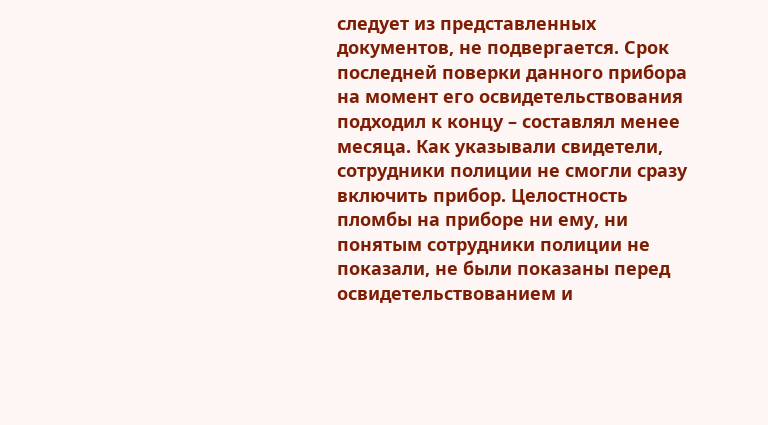следует из представленных документов, не подвергается. Срок последней поверки данного прибора на момент его освидетельствования подходил к концу – составлял менее месяца. Как указывали свидетели, сотрудники полиции не смогли сразу включить прибор. Целостность пломбы на приборе ни ему, ни понятым сотрудники полиции не показали, не были показаны перед освидетельствованием и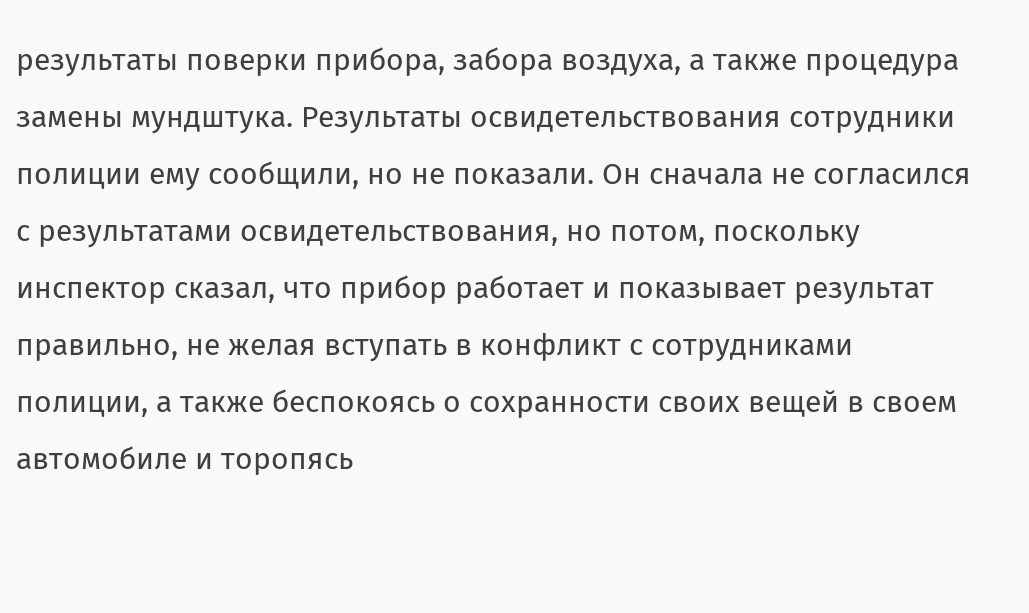результаты поверки прибора, забора воздуха, а также процедура замены мундштука. Результаты освидетельствования сотрудники полиции ему сообщили, но не показали. Он сначала не согласился с результатами освидетельствования, но потом, поскольку инспектор сказал, что прибор работает и показывает результат правильно, не желая вступать в конфликт с сотрудниками полиции, а также беспокоясь о сохранности своих вещей в своем автомобиле и торопясь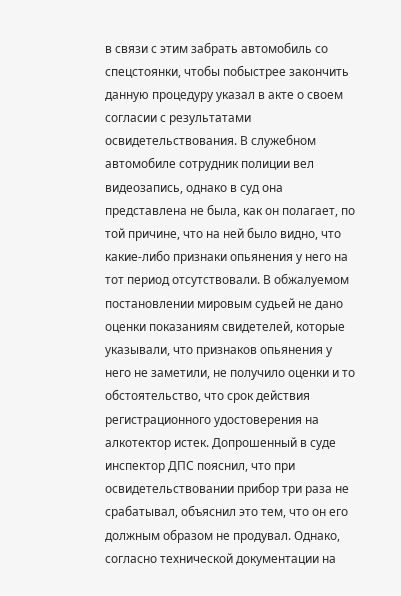в связи с этим забрать автомобиль со спецстоянки, чтобы побыстрее закончить данную процедуру указал в акте о своем согласии с результатами освидетельствования. В служебном автомобиле сотрудник полиции вел видеозапись, однако в суд она представлена не была, как он полагает, по той причине, что на ней было видно, что какие-либо признаки опьянения у него на тот период отсутствовали. В обжалуемом постановлении мировым судьей не дано оценки показаниям свидетелей, которые указывали, что признаков опьянения у него не заметили, не получило оценки и то обстоятельство, что срок действия регистрационного удостоверения на алкотектор истек. Допрошенный в суде инспектор ДПС пояснил, что при освидетельствовании прибор три раза не срабатывал, объяснил это тем, что он его должным образом не продувал. Однако, согласно технической документации на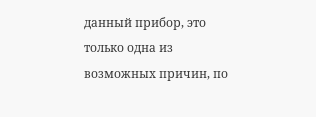данный прибор, это только одна из возможных причин, по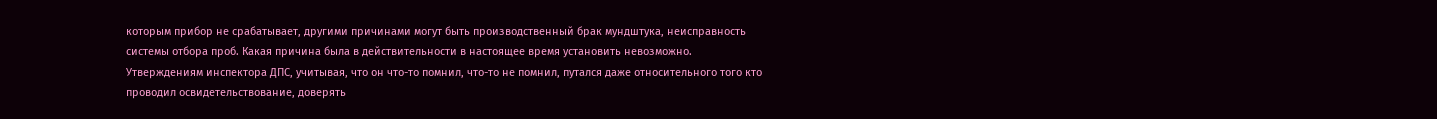которым прибор не срабатывает, другими причинами могут быть производственный брак мундштука, неисправность системы отбора проб. Какая причина была в действительности в настоящее время установить невозможно. Утверждениям инспектора ДПС, учитывая, что он что-то помнил, что-то не помнил, путался даже относительного того кто проводил освидетельствование, доверять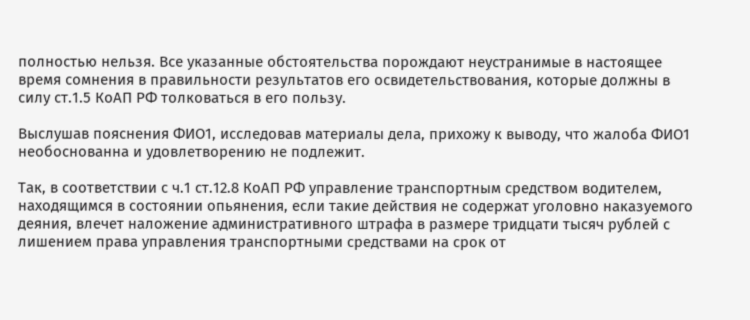полностью нельзя. Все указанные обстоятельства порождают неустранимые в настоящее время сомнения в правильности результатов его освидетельствования, которые должны в силу ст.1.5 КоАП РФ толковаться в его пользу.

Выслушав пояснения ФИО1, исследовав материалы дела, прихожу к выводу, что жалоба ФИО1 необоснованна и удовлетворению не подлежит.

Так, в соответствии с ч.1 ст.12.8 КоАП РФ управление транспортным средством водителем, находящимся в состоянии опьянения, если такие действия не содержат уголовно наказуемого деяния, влечет наложение административного штрафа в размере тридцати тысяч рублей с лишением права управления транспортными средствами на срок от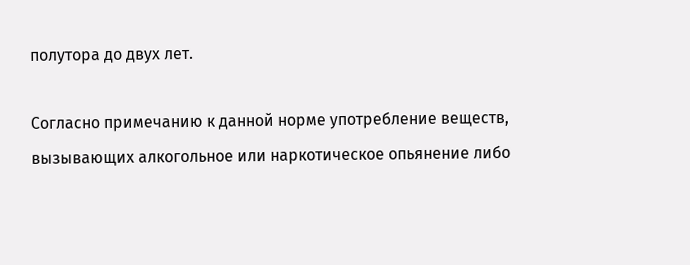полутора до двух лет.

Согласно примечанию к данной норме употребление веществ, вызывающих алкогольное или наркотическое опьянение либо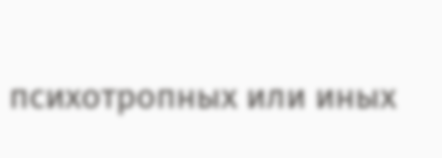психотропных или иных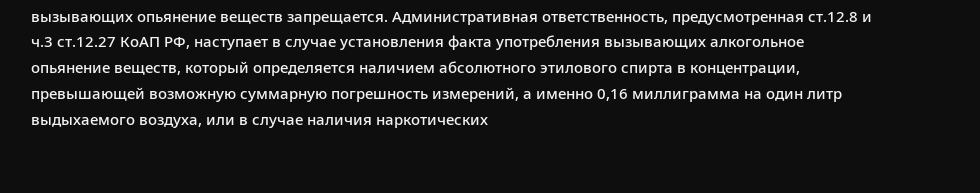вызывающих опьянение веществ запрещается. Административная ответственность, предусмотренная ст.12.8 и ч.3 ст.12.27 КоАП РФ, наступает в случае установления факта употребления вызывающих алкогольное опьянение веществ, который определяется наличием абсолютного этилового спирта в концентрации, превышающей возможную суммарную погрешность измерений, а именно 0,16 миллиграмма на один литр выдыхаемого воздуха, или в случае наличия наркотических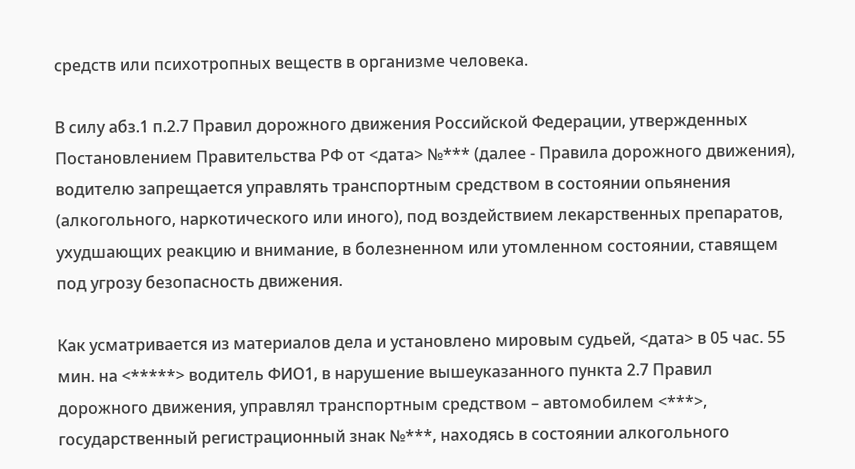средств или психотропных веществ в организме человека.

В силу абз.1 п.2.7 Правил дорожного движения Российской Федерации, утвержденных Постановлением Правительства РФ от <дата> №*** (далее - Правила дорожного движения), водителю запрещается управлять транспортным средством в состоянии опьянения (алкогольного, наркотического или иного), под воздействием лекарственных препаратов, ухудшающих реакцию и внимание, в болезненном или утомленном состоянии, ставящем под угрозу безопасность движения.

Как усматривается из материалов дела и установлено мировым судьей, <дата> в 05 час. 55 мин. на <*****> водитель ФИО1, в нарушение вышеуказанного пункта 2.7 Правил дорожного движения, управлял транспортным средством – автомобилем <***>, государственный регистрационный знак №***, находясь в состоянии алкогольного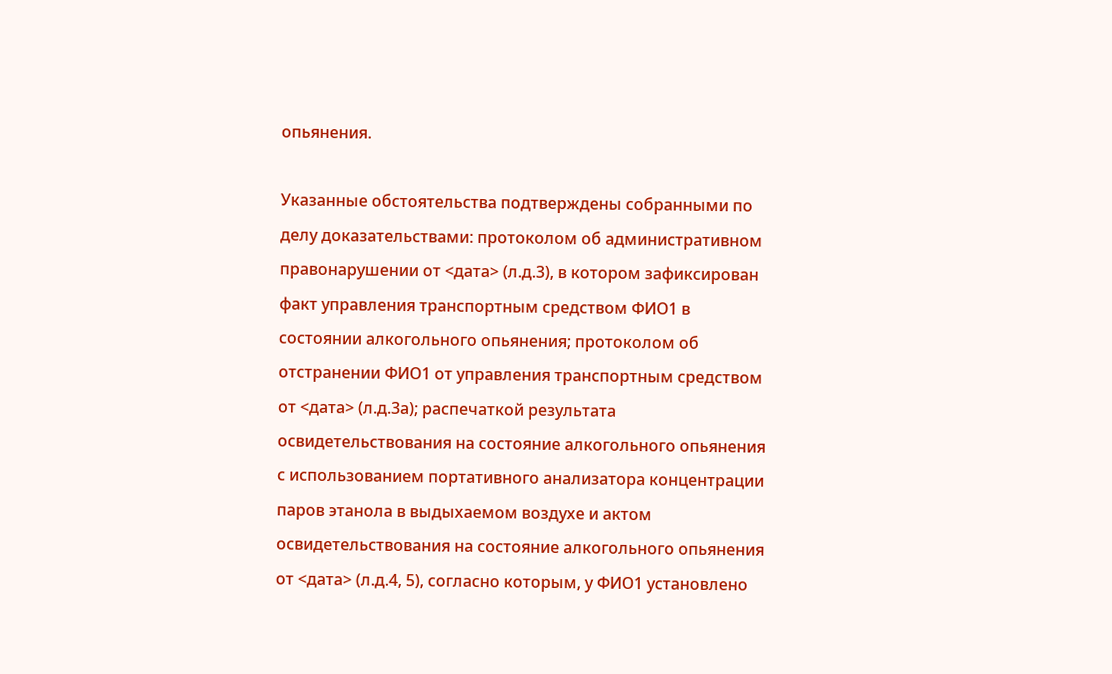опьянения.

Указанные обстоятельства подтверждены собранными по делу доказательствами: протоколом об административном правонарушении от <дата> (л.д.3), в котором зафиксирован факт управления транспортным средством ФИО1 в состоянии алкогольного опьянения; протоколом об отстранении ФИО1 от управления транспортным средством от <дата> (л.д.3а); распечаткой результата освидетельствования на состояние алкогольного опьянения с использованием портативного анализатора концентрации паров этанола в выдыхаемом воздухе и актом освидетельствования на состояние алкогольного опьянения от <дата> (л.д.4, 5), согласно которым, у ФИО1 установлено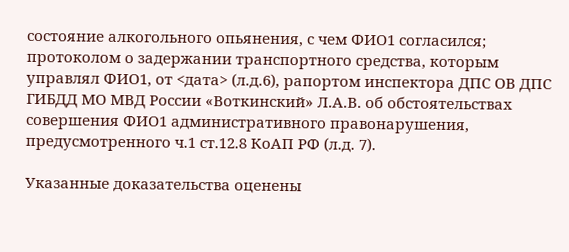состояние алкогольного опьянения, с чем ФИО1 согласился; протоколом о задержании транспортного средства, которым управлял ФИО1, от <дата> (л.д.6), рапортом инспектора ДПС ОВ ДПС ГИБДД МО МВД России «Воткинский» Л.А.В. об обстоятельствах совершения ФИО1 административного правонарушения, предусмотренного ч.1 ст.12.8 КоАП РФ (л.д. 7).

Указанные доказательства оценены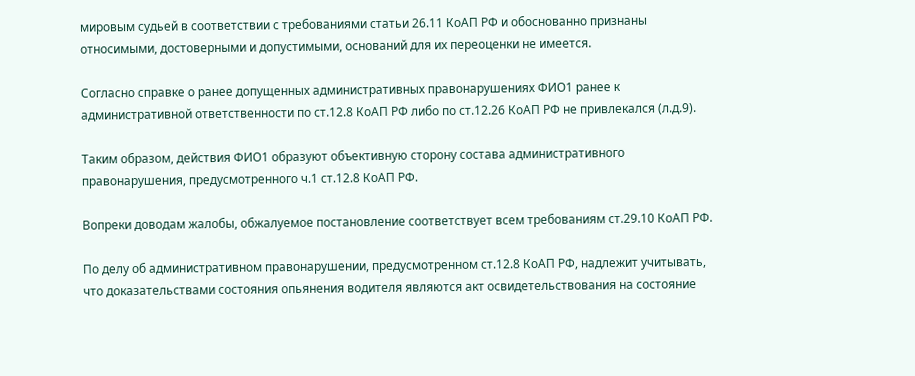мировым судьей в соответствии с требованиями статьи 26.11 КоАП РФ и обоснованно признаны относимыми, достоверными и допустимыми, оснований для их переоценки не имеется.

Согласно справке о ранее допущенных административных правонарушениях ФИО1 ранее к административной ответственности по ст.12.8 КоАП РФ либо по ст.12.26 КоАП РФ не привлекался (л.д.9).

Таким образом, действия ФИО1 образуют объективную сторону состава административного правонарушения, предусмотренного ч.1 ст.12.8 КоАП РФ.

Вопреки доводам жалобы, обжалуемое постановление соответствует всем требованиям ст.29.10 КоАП РФ.

По делу об административном правонарушении, предусмотренном ст.12.8 КоАП РФ, надлежит учитывать, что доказательствами состояния опьянения водителя являются акт освидетельствования на состояние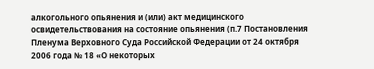алкогольного опьянения и (или) акт медицинского освидетельствования на состояние опьянения (п.7 Постановления Пленума Верховного Суда Российской Федерации от 24 октября 2006 года № 18 «О некоторых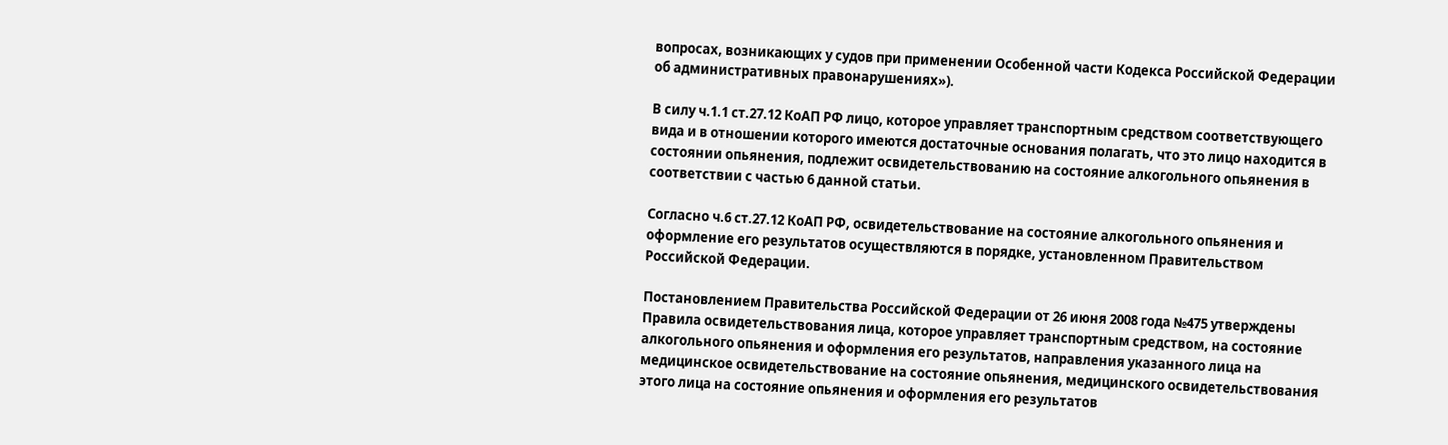вопросах, возникающих у судов при применении Особенной части Кодекса Российской Федерации об административных правонарушениях»).

В силу ч.1.1 ст.27.12 КоАП РФ лицо, которое управляет транспортным средством соответствующего вида и в отношении которого имеются достаточные основания полагать, что это лицо находится в состоянии опьянения, подлежит освидетельствованию на состояние алкогольного опьянения в соответствии с частью 6 данной статьи.

Согласно ч.6 ст.27.12 КоАП РФ, освидетельствование на состояние алкогольного опьянения и оформление его результатов осуществляются в порядке, установленном Правительством Российской Федерации.

Постановлением Правительства Российской Федерации от 26 июня 2008 года №475 утверждены Правила освидетельствования лица, которое управляет транспортным средством, на состояние алкогольного опьянения и оформления его результатов, направления указанного лица на медицинское освидетельствование на состояние опьянения, медицинского освидетельствования этого лица на состояние опьянения и оформления его результатов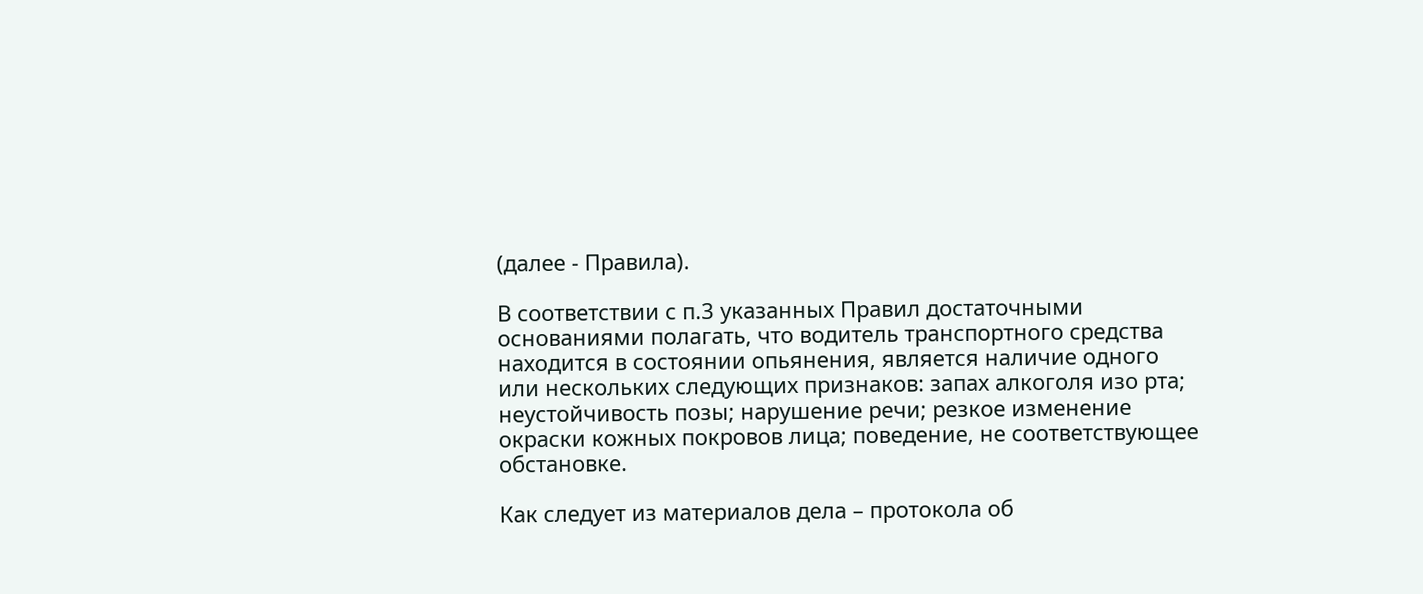(далее - Правила).

В соответствии с п.3 указанных Правил достаточными основаниями полагать, что водитель транспортного средства находится в состоянии опьянения, является наличие одного или нескольких следующих признаков: запах алкоголя изо рта; неустойчивость позы; нарушение речи; резкое изменение окраски кожных покровов лица; поведение, не соответствующее обстановке.

Как следует из материалов дела – протокола об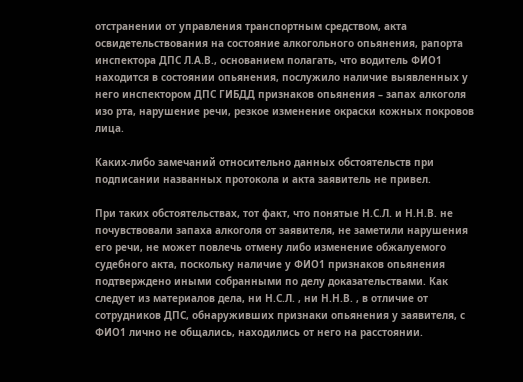отстранении от управления транспортным средством, акта освидетельствования на состояние алкогольного опьянения, рапорта инспектора ДПС Л.А.В., основанием полагать, что водитель ФИО1 находится в состоянии опьянения, послужило наличие выявленных у него инспектором ДПС ГИБДД признаков опьянения – запах алкоголя изо рта, нарушение речи, резкое изменение окраски кожных покровов лица.

Каких-либо замечаний относительно данных обстоятельств при подписании названных протокола и акта заявитель не привел.

При таких обстоятельствах, тот факт, что понятые Н.С.Л. и Н.Н.В. не почувствовали запаха алкоголя от заявителя, не заметили нарушения его речи, не может повлечь отмену либо изменение обжалуемого судебного акта, поскольку наличие у ФИО1 признаков опьянения подтверждено иными собранными по делу доказательствами. Как следует из материалов дела, ни Н.С.Л. , ни Н.Н.В. , в отличие от сотрудников ДПС, обнаруживших признаки опьянения у заявителя, с ФИО1 лично не общались, находились от него на расстоянии.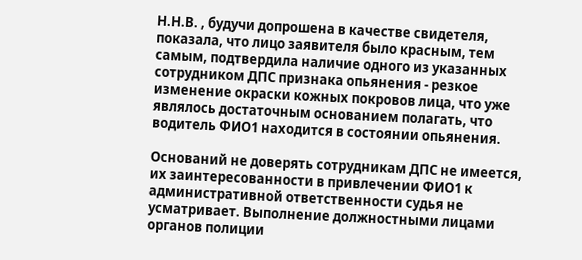Н.Н.В. , будучи допрошена в качестве свидетеля, показала, что лицо заявителя было красным, тем самым, подтвердила наличие одного из указанных сотрудником ДПС признака опьянения - резкое изменение окраски кожных покровов лица, что уже являлось достаточным основанием полагать, что водитель ФИО1 находится в состоянии опьянения.

Оснований не доверять сотрудникам ДПС не имеется, их заинтересованности в привлечении ФИО1 к административной ответственности судья не усматривает. Выполнение должностными лицами органов полиции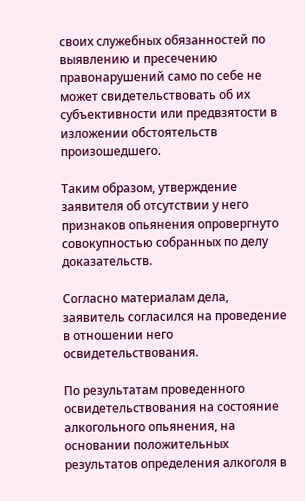своих служебных обязанностей по выявлению и пресечению правонарушений само по себе не может свидетельствовать об их субъективности или предвзятости в изложении обстоятельств произошедшего.

Таким образом, утверждение заявителя об отсутствии у него признаков опьянения опровергнуто совокупностью собранных по делу доказательств.

Согласно материалам дела, заявитель согласился на проведение в отношении него освидетельствования.

По результатам проведенного освидетельствования на состояние алкогольного опьянения, на основании положительных результатов определения алкоголя в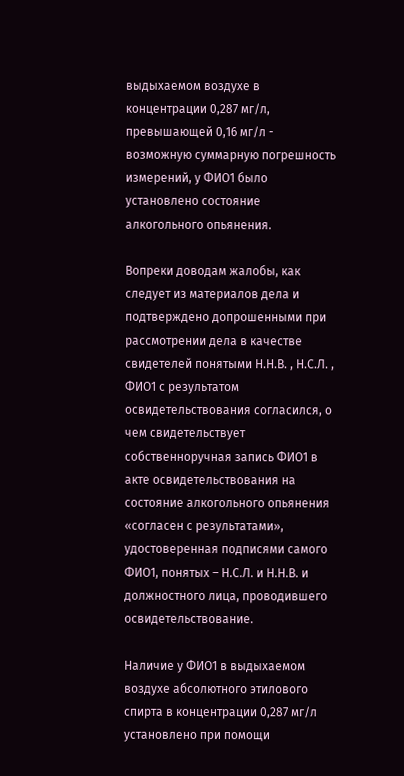выдыхаемом воздухе в концентрации 0,287 мг/л, превышающей 0,16 мг/л - возможную суммарную погрешность измерений, у ФИО1 было установлено состояние алкогольного опьянения.

Вопреки доводам жалобы, как следует из материалов дела и подтверждено допрошенными при рассмотрении дела в качестве свидетелей понятыми Н.Н.В. , Н.С.Л. , ФИО1 с результатом освидетельствования согласился, о чем свидетельствует собственноручная запись ФИО1 в акте освидетельствования на состояние алкогольного опьянения «согласен с результатами», удостоверенная подписями самого ФИО1, понятых – Н.С.Л. и Н.Н.В. и должностного лица, проводившего освидетельствование.

Наличие у ФИО1 в выдыхаемом воздухе абсолютного этилового спирта в концентрации 0,287 мг/л установлено при помощи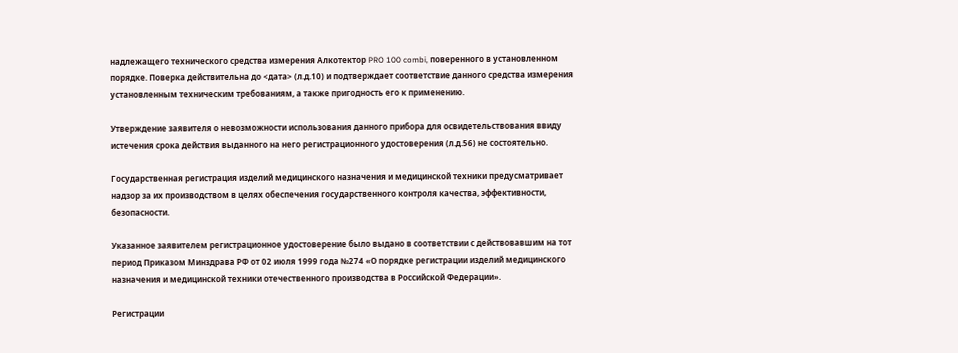надлежащего технического средства измерения Алкотектор PRO 100 combi, поверенного в установленном порядке. Поверка действительна до <дата> (л.д.10) и подтверждает соответствие данного средства измерения установленным техническим требованиям, а также пригодность его к применению.

Утверждение заявителя о невозможности использования данного прибора для освидетельствования ввиду истечения срока действия выданного на него регистрационного удостоверения (л.д.56) не состоятельно.

Государственная регистрация изделий медицинского назначения и медицинской техники предусматривает надзор за их производством в целях обеспечения государственного контроля качества, эффективности, безопасности.

Указанное заявителем регистрационное удостоверение было выдано в соответствии с действовавшим на тот период Приказом Минздрава РФ от 02 июля 1999 года №274 «О порядке регистрации изделий медицинского назначения и медицинской техники отечественного производства в Российской Федерации».

Регистрации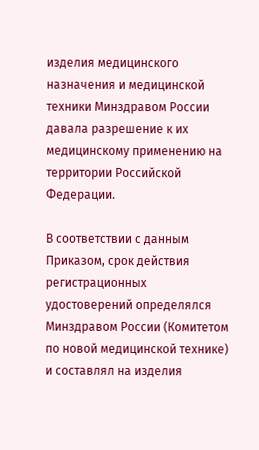изделия медицинского назначения и медицинской техники Минздравом России давала разрешение к их медицинскому применению на территории Российской Федерации.

В соответствии с данным Приказом, срок действия регистрационных удостоверений определялся Минздравом России (Комитетом по новой медицинской технике) и составлял на изделия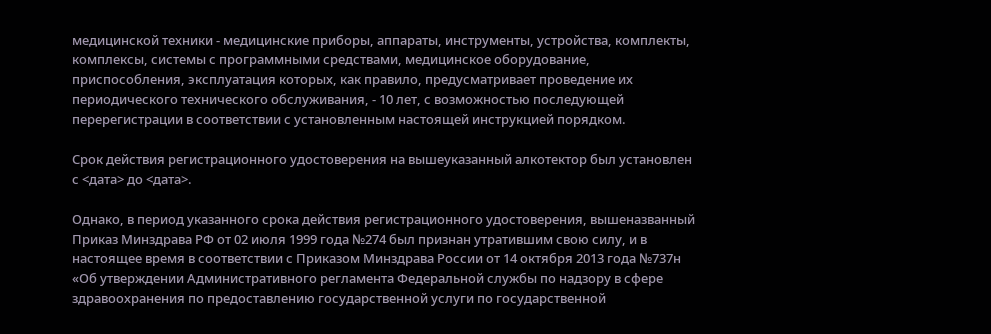медицинской техники - медицинские приборы, аппараты, инструменты, устройства, комплекты, комплексы, системы с программными средствами, медицинское оборудование, приспособления, эксплуатация которых, как правило, предусматривает проведение их периодического технического обслуживания, - 10 лет, с возможностью последующей перерегистрации в соответствии с установленным настоящей инструкцией порядком.

Срок действия регистрационного удостоверения на вышеуказанный алкотектор был установлен с <дата> до <дата>.

Однако, в период указанного срока действия регистрационного удостоверения, вышеназванный Приказ Минздрава РФ от 02 июля 1999 года №274 был признан утратившим свою силу, и в настоящее время в соответствии с Приказом Минздрава России от 14 октября 2013 года №737н «Об утверждении Административного регламента Федеральной службы по надзору в сфере здравоохранения по предоставлению государственной услуги по государственной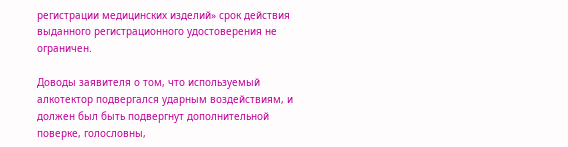регистрации медицинских изделий» срок действия выданного регистрационного удостоверения не ограничен.

Доводы заявителя о том, что используемый алкотектор подвергался ударным воздействиям, и должен был быть подвергнут дополнительной поверке, голословны,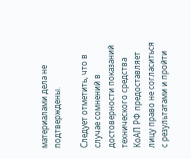материалами дела не подтверждены.

Следует отметить, что в случае сомнений в достоверности показаний технического средства КоАП РФ предоставляет лицу право не согласиться с результатами и пройти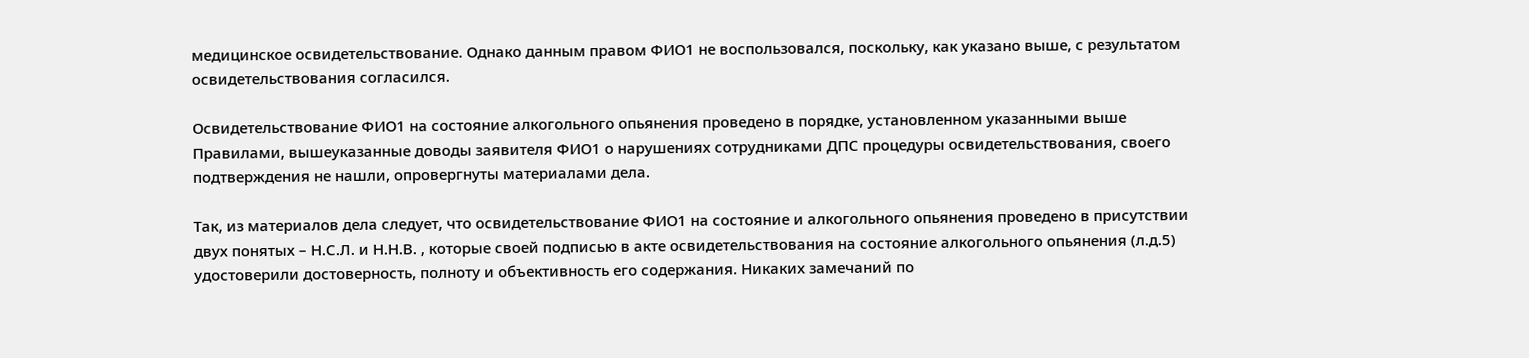медицинское освидетельствование. Однако данным правом ФИО1 не воспользовался, поскольку, как указано выше, с результатом освидетельствования согласился.

Освидетельствование ФИО1 на состояние алкогольного опьянения проведено в порядке, установленном указанными выше Правилами, вышеуказанные доводы заявителя ФИО1 о нарушениях сотрудниками ДПС процедуры освидетельствования, своего подтверждения не нашли, опровергнуты материалами дела.

Так, из материалов дела следует, что освидетельствование ФИО1 на состояние и алкогольного опьянения проведено в присутствии двух понятых – Н.С.Л. и Н.Н.В. , которые своей подписью в акте освидетельствования на состояние алкогольного опьянения (л.д.5) удостоверили достоверность, полноту и объективность его содержания. Никаких замечаний по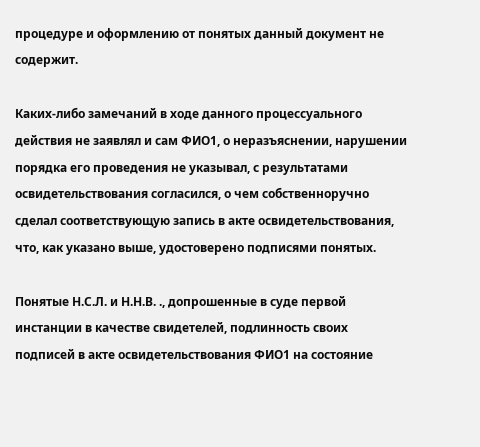процедуре и оформлению от понятых данный документ не содержит.

Каких-либо замечаний в ходе данного процессуального действия не заявлял и сам ФИО1, о неразъяснении, нарушении порядка его проведения не указывал, с результатами освидетельствования согласился, о чем собственноручно сделал соответствующую запись в акте освидетельствования, что, как указано выше, удостоверено подписями понятых.

Понятые Н.С.Л. и Н.Н.В. ., допрошенные в суде первой инстанции в качестве свидетелей, подлинность своих подписей в акте освидетельствования ФИО1 на состояние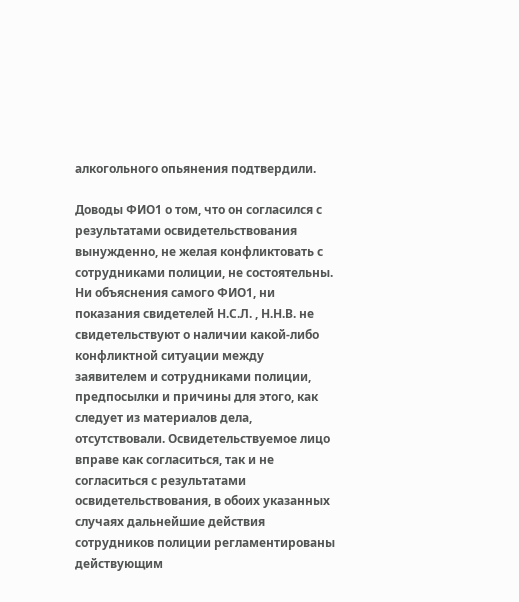алкогольного опьянения подтвердили.

Доводы ФИО1 о том, что он согласился с результатами освидетельствования вынужденно, не желая конфликтовать с сотрудниками полиции, не состоятельны. Ни объяснения самого ФИО1, ни показания свидетелей Н.С.Л. , Н.Н.В. не свидетельствуют о наличии какой-либо конфликтной ситуации между заявителем и сотрудниками полиции, предпосылки и причины для этого, как следует из материалов дела, отсутствовали. Освидетельствуемое лицо вправе как согласиться, так и не согласиться с результатами освидетельствования, в обоих указанных случаях дальнейшие действия сотрудников полиции регламентированы действующим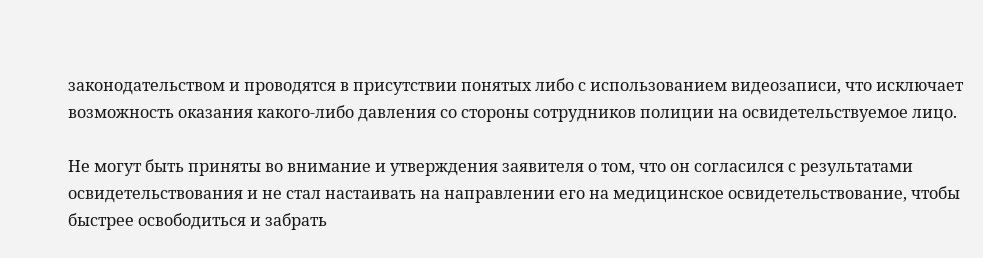законодательством и проводятся в присутствии понятых либо с использованием видеозаписи, что исключает возможность оказания какого-либо давления со стороны сотрудников полиции на освидетельствуемое лицо.

Не могут быть приняты во внимание и утверждения заявителя о том, что он согласился с результатами освидетельствования и не стал настаивать на направлении его на медицинское освидетельствование, чтобы быстрее освободиться и забрать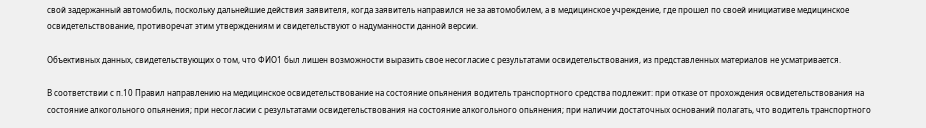свой задержанный автомобиль, поскольку дальнейшие действия заявителя, когда заявитель направился не за автомобилем, а в медицинское учреждение, где прошел по своей инициативе медицинское освидетельствование, противоречат этим утверждениям и свидетельствуют о надуманности данной версии.

Объективных данных, свидетельствующих о том, что ФИО1 был лишен возможности выразить свое несогласие с результатами освидетельствования, из представленных материалов не усматривается.

В соответствии с п.10 Правил направлению на медицинское освидетельствование на состояние опьянения водитель транспортного средства подлежит: при отказе от прохождения освидетельствования на состояние алкогольного опьянения; при несогласии с результатами освидетельствования на состояние алкогольного опьянения; при наличии достаточных оснований полагать, что водитель транспортного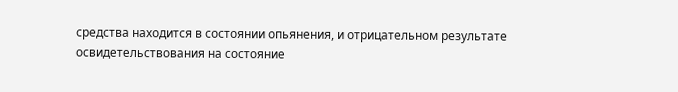средства находится в состоянии опьянения, и отрицательном результате освидетельствования на состояние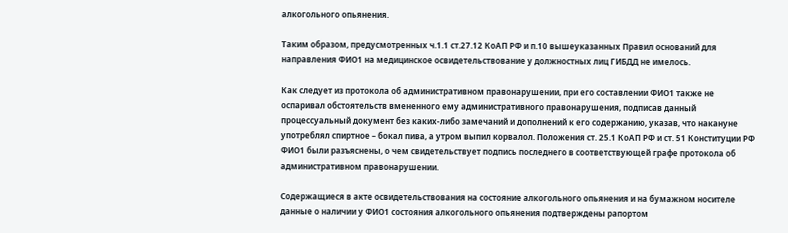алкогольного опьянения.

Таким образом, предусмотренных ч.1.1 ст.27.12 КоАП РФ и п.10 вышеуказанных Правил оснований для направления ФИО1 на медицинское освидетельствование у должностных лиц ГИБДД не имелось.

Как следует из протокола об административном правонарушении, при его составлении ФИО1 также не оспаривал обстоятельств вмененного ему административного правонарушения, подписав данный процессуальный документ без каких-либо замечаний и дополнений к его содержанию, указав, что накануне употреблял спиртное – бокал пива, а утром выпил корвалол. Положения ст. 25.1 КоАП РФ и ст. 51 Конституции РФ ФИО1 были разъяснены, о чем свидетельствует подпись последнего в соответствующей графе протокола об административном правонарушении.

Содержащиеся в акте освидетельствования на состояние алкогольного опьянения и на бумажном носителе данные о наличии у ФИО1 состояния алкогольного опьянения подтверждены рапортом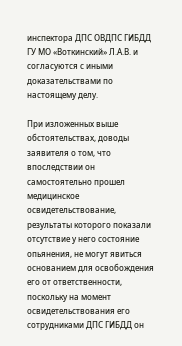инспектора ДПС ОВДПС ГИБДД ГУ МО «Воткинский» Л.А.В. и согласуются с иными доказательствами по настоящему делу.

При изложенных выше обстоятельствах, доводы заявителя о том, что впоследствии он самостоятельно прошел медицинское освидетельствование, результаты которого показали отсутствие у него состояние опьянения, не могут явиться основанием для освобождения его от ответственности, поскольку на момент освидетельствования его сотрудниками ДПС ГИБДД он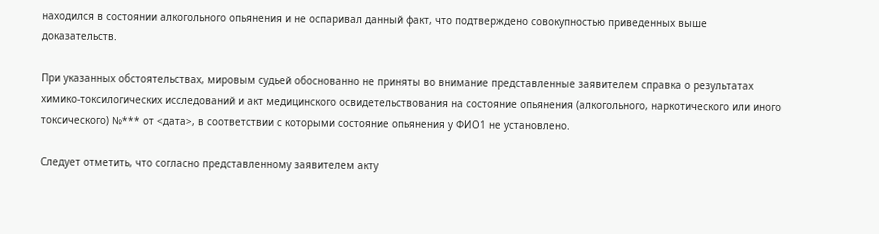находился в состоянии алкогольного опьянения и не оспаривал данный факт, что подтверждено совокупностью приведенных выше доказательств.

При указанных обстоятельствах, мировым судьей обоснованно не приняты во внимание представленные заявителем справка о результатах химико-токсилогических исследований и акт медицинского освидетельствования на состояние опьянения (алкогольного, наркотического или иного токсического) №*** от <дата>, в соответствии с которыми состояние опьянения у ФИО1 не установлено.

Следует отметить, что согласно представленному заявителем акту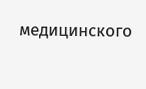медицинского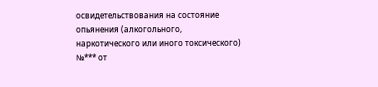освидетельствования на состояние опьянения (алкогольного, наркотического или иного токсического) №*** от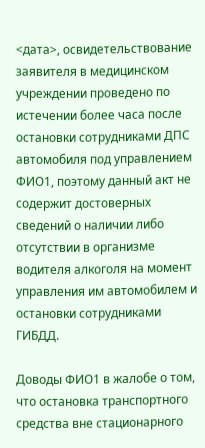<дата>, освидетельствование заявителя в медицинском учреждении проведено по истечении более часа после остановки сотрудниками ДПС автомобиля под управлением ФИО1, поэтому данный акт не содержит достоверных сведений о наличии либо отсутствии в организме водителя алкоголя на момент управления им автомобилем и остановки сотрудниками ГИБДД.

Доводы ФИО1 в жалобе о том, что остановка транспортного средства вне стационарного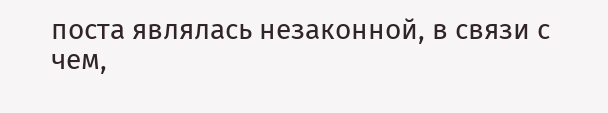поста являлась незаконной, в связи с чем,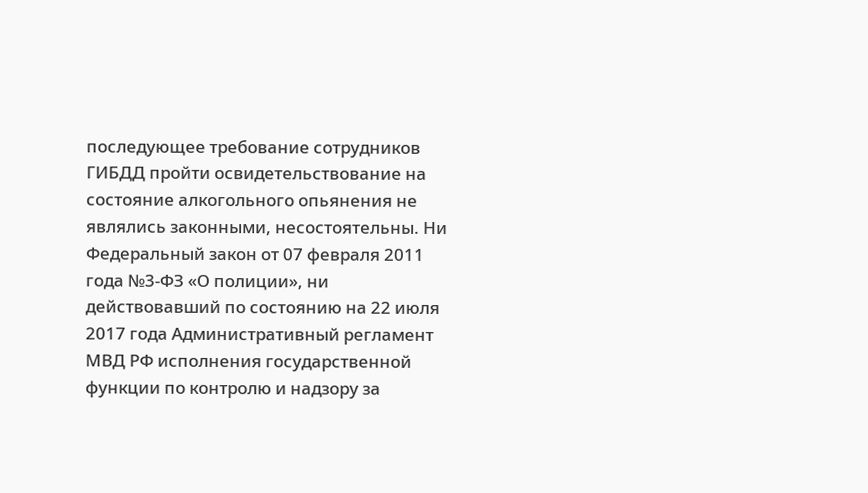последующее требование сотрудников ГИБДД пройти освидетельствование на состояние алкогольного опьянения не являлись законными, несостоятельны. Ни Федеральный закон от 07 февраля 2011 года №3-ФЗ «О полиции», ни действовавший по состоянию на 22 июля 2017 года Административный регламент МВД РФ исполнения государственной функции по контролю и надзору за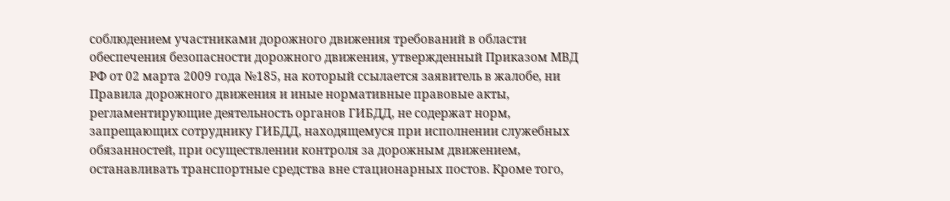соблюдением участниками дорожного движения требований в области обеспечения безопасности дорожного движения, утвержденный Приказом МВД РФ от 02 марта 2009 года №185, на который ссылается заявитель в жалобе, ни Правила дорожного движения и иные нормативные правовые акты, регламентирующие деятельность органов ГИБДД, не содержат норм, запрещающих сотруднику ГИБДД, находящемуся при исполнении служебных обязанностей, при осуществлении контроля за дорожным движением, останавливать транспортные средства вне стационарных постов. Кроме того,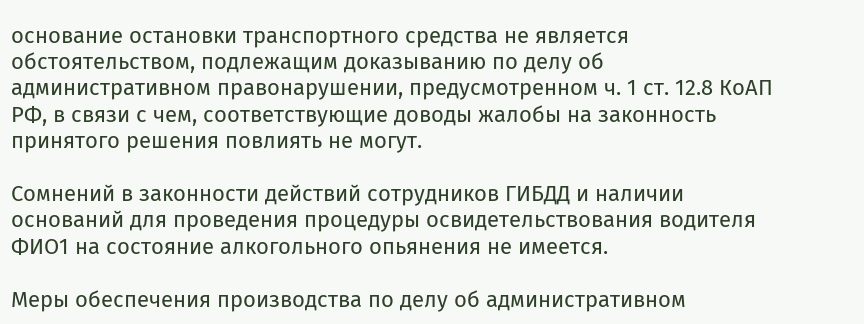основание остановки транспортного средства не является обстоятельством, подлежащим доказыванию по делу об административном правонарушении, предусмотренном ч. 1 ст. 12.8 КоАП РФ, в связи с чем, соответствующие доводы жалобы на законность принятого решения повлиять не могут.

Сомнений в законности действий сотрудников ГИБДД и наличии оснований для проведения процедуры освидетельствования водителя ФИО1 на состояние алкогольного опьянения не имеется.

Меры обеспечения производства по делу об административном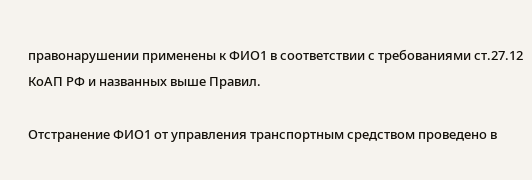правонарушении применены к ФИО1 в соответствии с требованиями ст.27.12 КоАП РФ и названных выше Правил.

Отстранение ФИО1 от управления транспортным средством проведено в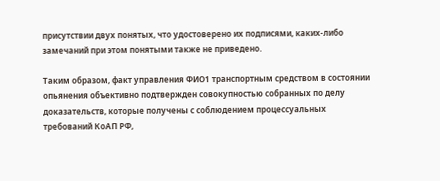присутствии двух понятых, что удостоверено их подписями, каких-либо замечаний при этом понятыми также не приведено.

Таким образом, факт управления ФИО1 транспортным средством в состоянии опьянения объективно подтвержден совокупностью собранных по делу доказательств, которые получены с соблюдением процессуальных требований КоАП РФ,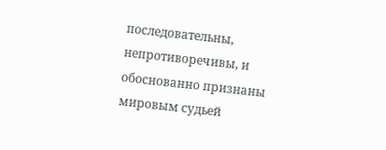последовательны, непротиворечивы, и обоснованно признаны мировым судьей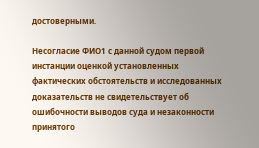достоверными.

Несогласие ФИО1 с данной судом первой инстанции оценкой установленных фактических обстоятельств и исследованных доказательств не свидетельствует об ошибочности выводов суда и незаконности принятого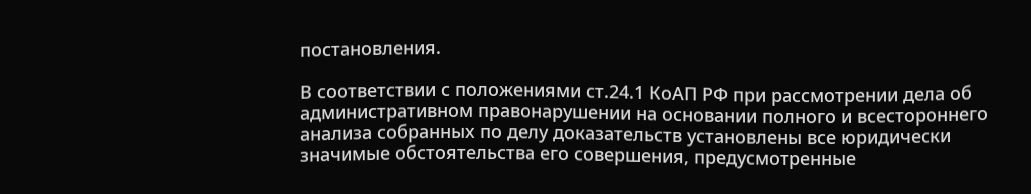постановления.

В соответствии с положениями ст.24.1 КоАП РФ при рассмотрении дела об административном правонарушении на основании полного и всестороннего анализа собранных по делу доказательств установлены все юридически значимые обстоятельства его совершения, предусмотренные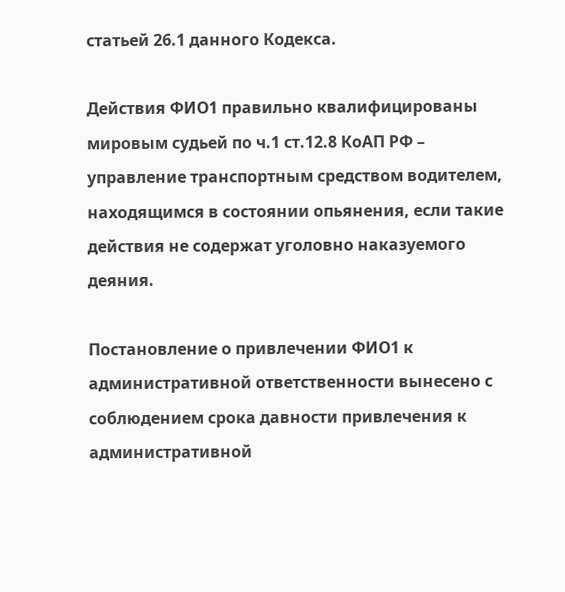статьей 26.1 данного Кодекса.

Действия ФИО1 правильно квалифицированы мировым судьей по ч.1 ст.12.8 КоАП РФ – управление транспортным средством водителем, находящимся в состоянии опьянения, если такие действия не содержат уголовно наказуемого деяния.

Постановление о привлечении ФИО1 к административной ответственности вынесено с соблюдением срока давности привлечения к административной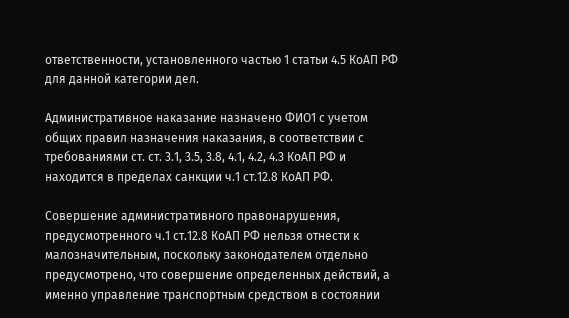ответственности, установленного частью 1 статьи 4.5 КоАП РФ для данной категории дел.

Административное наказание назначено ФИО1 с учетом общих правил назначения наказания, в соответствии с требованиями ст. ст. 3.1, 3.5, 3.8, 4.1, 4.2, 4.3 КоАП РФ и находится в пределах санкции ч.1 ст.12.8 КоАП РФ.

Совершение административного правонарушения, предусмотренного ч.1 ст.12.8 КоАП РФ нельзя отнести к малозначительным, поскольку законодателем отдельно предусмотрено, что совершение определенных действий, а именно управление транспортным средством в состоянии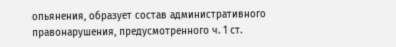опьянения, образует состав административного правонарушения, предусмотренного ч. 1 ст.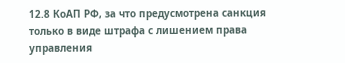12.8 КоАП РФ, за что предусмотрена санкция только в виде штрафа с лишением права управления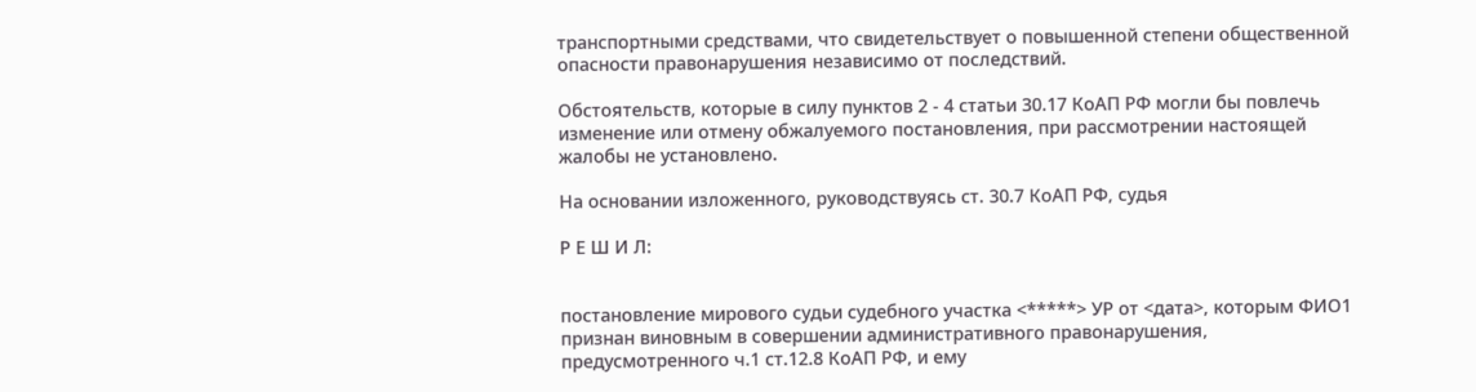транспортными средствами, что свидетельствует о повышенной степени общественной опасности правонарушения независимо от последствий.

Обстоятельств, которые в силу пунктов 2 - 4 статьи 30.17 КоАП РФ могли бы повлечь изменение или отмену обжалуемого постановления, при рассмотрении настоящей жалобы не установлено.

На основании изложенного, руководствуясь ст. 30.7 КоАП РФ, судья

Р Е Ш И Л:


постановление мирового судьи судебного участка <*****> УР от <дата>, которым ФИО1 признан виновным в совершении административного правонарушения, предусмотренного ч.1 ст.12.8 КоАП РФ, и ему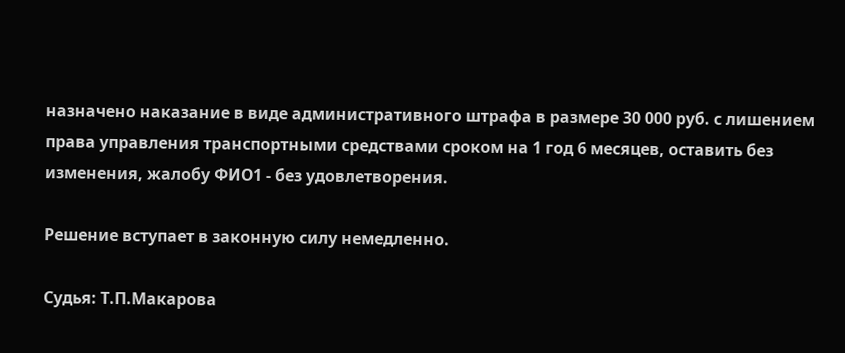назначено наказание в виде административного штрафа в размере 30 000 руб. с лишением права управления транспортными средствами сроком на 1 год 6 месяцев, оставить без изменения, жалобу ФИО1 - без удовлетворения.

Решение вступает в законную силу немедленно.

Судья: Т.П.Макарова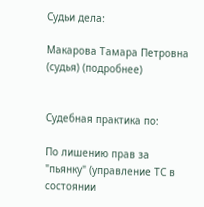Судьи дела:

Макарова Тамара Петровна (судья) (подробнее)


Судебная практика по:

По лишению прав за "пьянку" (управление ТС в состоянии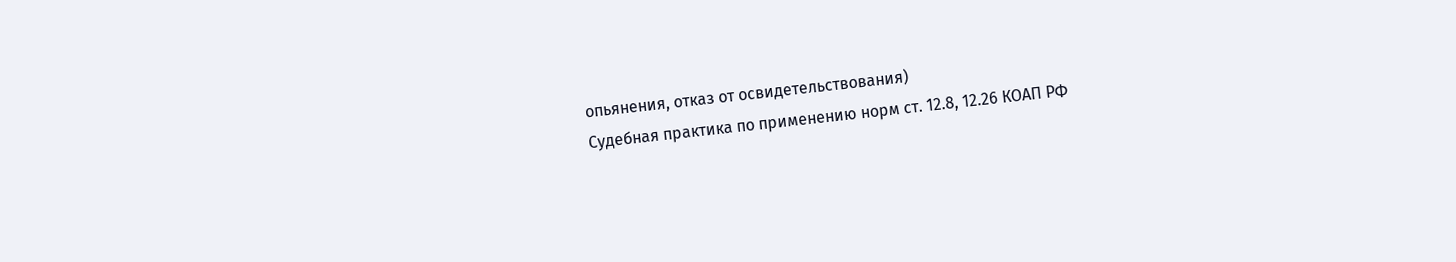опьянения, отказ от освидетельствования)
Судебная практика по применению норм ст. 12.8, 12.26 КОАП РФ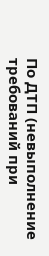По ДТП (невыполнение требований при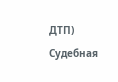ДТП)
Судебная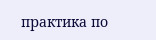практика по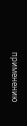применению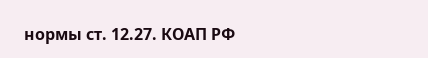нормы ст. 12.27. КОАП РФ